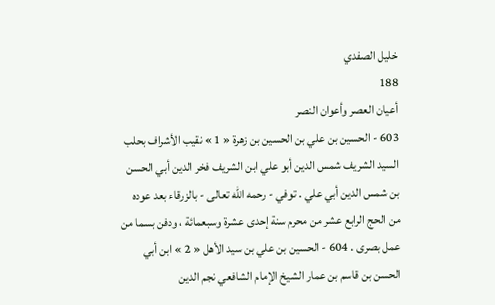خليل الصفدي
188
أعيان العصر وأعوان النصر
603 - الحسين بن علي بن الحسين بن زهرة « 1 » نقيب الأشراف بحلب السيد الشريف شمس الدين أبو علي ابن الشريف فخر الدين أبي الحسن بن شمس الدين أبي علي . توفي - رحمه اللّه تعالى - بالزرقاء بعد عوده من الحج الرابع عشر من محرم سنة إحدى عشرة وسبعمائة ، ودفن بسما من عمل بصرى . 604 - الحسين بن علي بن سيد الأهل « 2 » ابن أبي الحسن بن قاسم بن عمار الشيخ الإمام الشافعي نجم الدين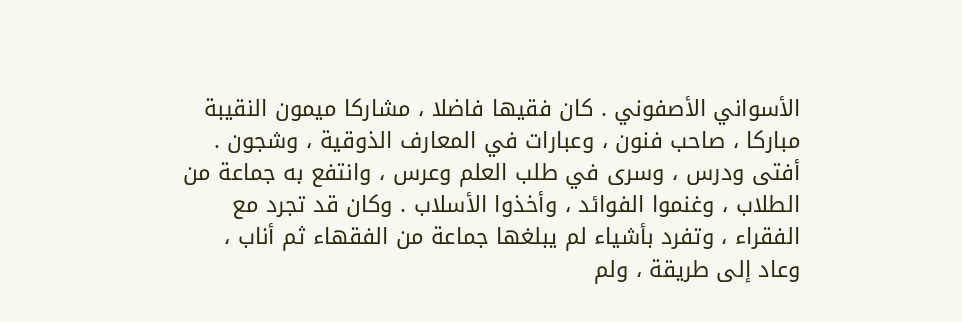الأسواني الأصفوني . كان فقيها فاضلا ، مشاركا ميمون النقيبة مباركا ، صاحب فنون ، وعبارات في المعارف الذوقية ، وشجون . أفتى ودرس ، وسرى في طلب العلم وعرس ، وانتفع به جماعة من الطلاب ، وغنموا الفوائد ، وأخذوا الأسلاب . وكان قد تجرد مع الفقراء ، وتفرد بأشياء لم يبلغها جماعة من الفقهاء ثم أناب ، وعاد إلى طريقة ، ولم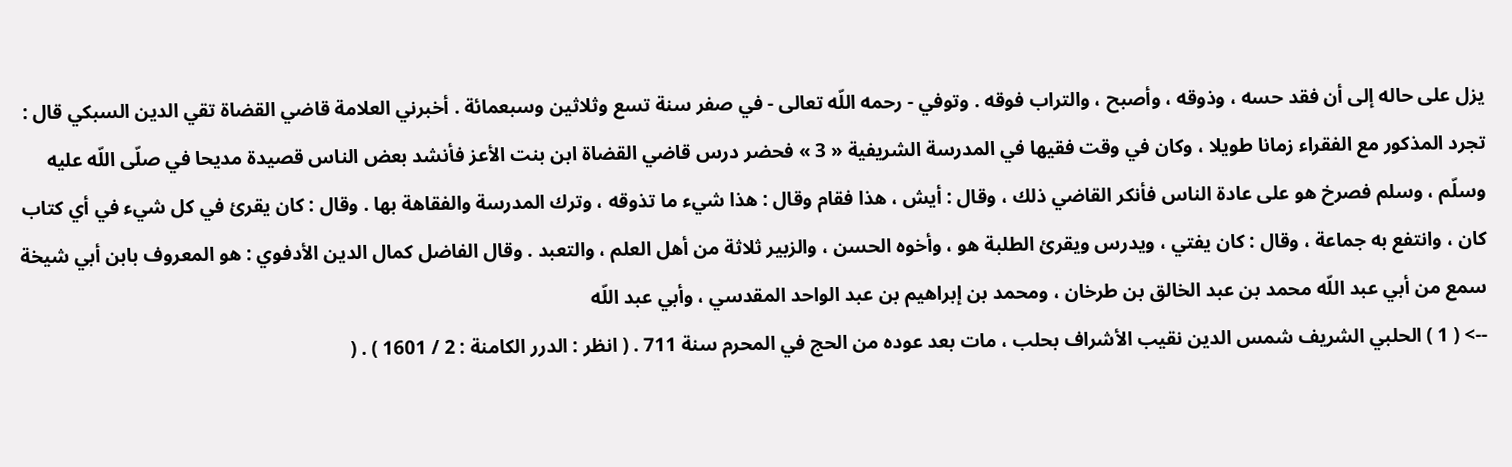يزل على حاله إلى أن فقد حسه ، وذوقه ، وأصبح ، والتراب فوقه . وتوفي - رحمه اللّه تعالى - في صفر سنة تسع وثلاثين وسبعمائة . أخبرني العلامة قاضي القضاة تقي الدين السبكي قال : تجرد المذكور مع الفقراء زمانا طويلا ، وكان في وقت فقيها في المدرسة الشريفية « 3 » فحضر درس قاضي القضاة ابن بنت الأعز فأنشد بعض الناس قصيدة مديحا في صلّى اللّه عليه وسلّم ، وسلم فصرخ هو على عادة الناس فأنكر القاضي ذلك ، وقال : أيش ، هذا فقام وقال : هذا شيء ما تذوقه ، وترك المدرسة والفقاهة بها . وقال : كان يقرئ في كل شيء في أي كتاب كان ، وانتفع به جماعة ، وقال : كان يفتي ، ويدرس ويقرئ الطلبة هو ، وأخوه الحسن ، والزبير ثلاثة من أهل العلم ، والتعبد . وقال الفاضل كمال الدين الأدفوي : هو المعروف بابن أبي شيخة سمع من أبي عبد اللّه محمد بن عبد الخالق بن طرخان ، ومحمد بن إبراهيم بن عبد الواحد المقدسي ، وأبي عبد اللّه
--> ( 1 ) الحلبي الشريف شمس الدين نقيب الأشراف بحلب ، مات بعد عوده من الحج في المحرم سنة 711 . ( انظر : الدرر الكامنة : 2 / 1601 ) . (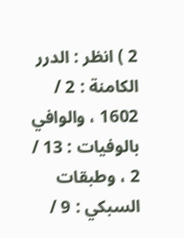2 ) انظر : الدرر الكامنة : 2 / 1602 ، والوافي بالوفيات : 13 / 2 ، وطبقات السبكي : 9 /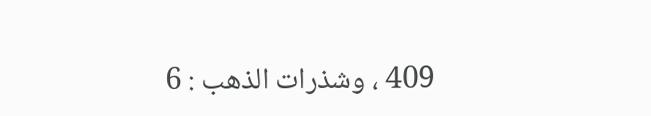409 ، وشذرات الذهب : 6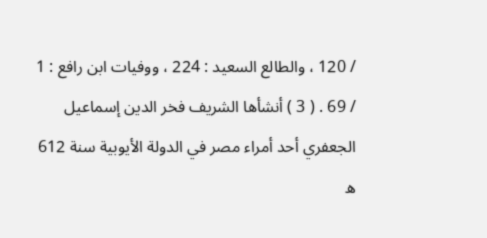/ 120 ، والطالع السعيد : 224 ، ووفيات ابن رافع : 1 / 69 . ( 3 ) أنشأها الشريف فخر الدين إسماعيل الجعفري أحد أمراء مصر في الدولة الأيوبية سنة 612 ه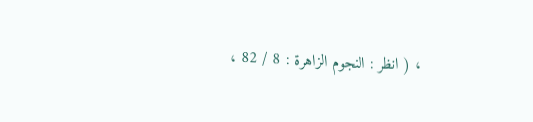، ( انظر : النجوم الزاهرة : 8 / 82 ،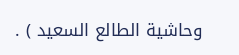وحاشية الطالع السعيد ) .